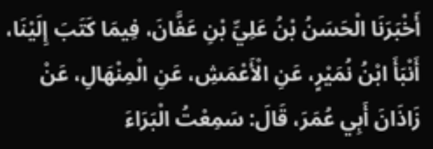أَخْبَرَنَا الْحَسَنُ بْنُ عَلِيِّ بْنِ عَفَّانَ، فِيمَا كَتَبَ إِلَيْنَا، أَنْبَأَ ابْنُ نُمَيْرٍ، عَنِ الْأَعْمَشِ، عَنِ الْمِنْهَالِ، عَنْ زَاذَانَ أَبِي عُمَرَ، قَالَ: سَمِعْتُ الْبَرَاءَ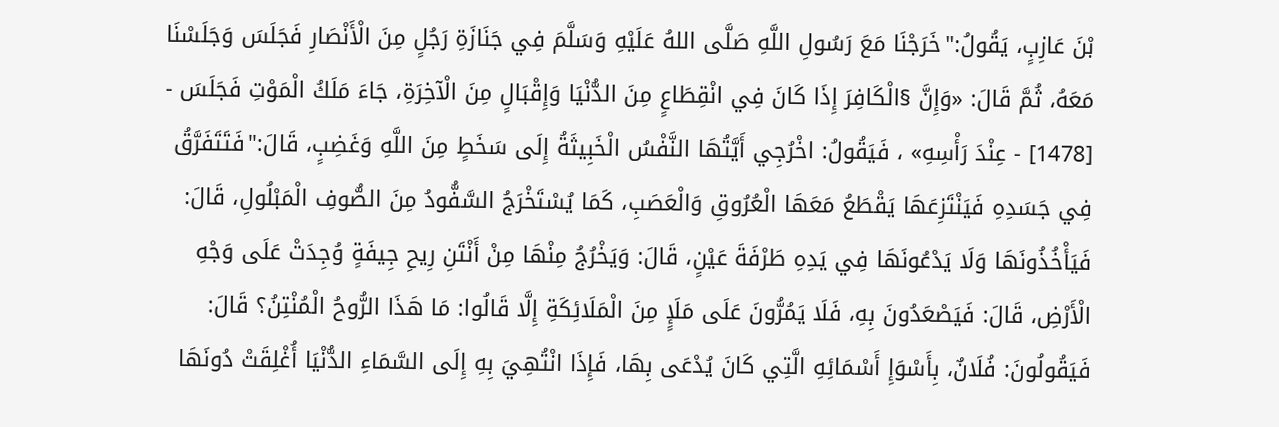بْنَ عَازِبٍ، يَقُولُ:"خَرَجْنَا مَعَ رَسُولِ اللَّهِ صَلَّى اللهُ عَلَيْهِ وَسَلَّمَ فِي جَنَازَةِ رَجُلٍ مِنَ الْأَنْصَارِ فَجَلَسَ وَجَلَسْنَا مَعَهُ، ثُمَّ قَالَ: «وَإِنَّ §الْكَافِرَ إِذَا كَانَ فِي انْقِطَاعٍ مِنَ الدُّنْيَا وَإِقْبَالٍ مِنَ الْآخِرَةِ، جَاءَ مَلَكُ الْمَوْتِ فَجَلَسَ - [1478] - عِنْدَ رَأْسِهِ» ، فَيَقُولُ: اخْرُجِي أَيَّتُهَا النَّفْسُ الْخَبِيثَةُ إِلَى سَخَطٍ مِنَ اللَّهِ وَغَضِبٍ، قَالَ:"فَتَتَفَرَّقُ فِي جَسَدِهِ فَيَنْتَزِعَهَا يَقْطَعُ مَعَهَا الْعُرُوقِ وَالْعَصَبِ، كَمَا يُسْتَخْرَجُ السَّفُّودُ مِنَ الصُّوفِ الْمَبْلُولِ، قَالَ: فَيَأْخُذُونَهَا وَلَا يَدْعُونَهَا فِي يَدِهِ طَرْفَةَ عَيْنٍ، قَالَ: وَيَخْرُجُ مِنْهَا مِنْ أَنْتَنِ رِيحِ جِيفَةٍ وُجِدَتْ عَلَى وَجْهِ الْأَرْضِ، قَالَ: فَيَصْعَدُونَ بِهِ، فَلَا يَمُرُّونَ عَلَى مَلَإٍ مِنَ الْمَلَائِكَةِ إِلَّا قَالُوا: مَا هَذَا الرُّوحُ الْمُنْتِنُ؟ قَالَ: فَيَقُولُونَ: فُلَانٌ، بِأَسْوَإِ أَسْمَائِهِ الَّتِي كَانَ يُدْعَى بِهَا، فَإِذَا انْتُهِيَ بِهِ إِلَى السَّمَاءِ الدُّنْيَا أُغْلِقَتْ دُونَهَا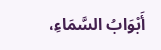أَبْوَابُ السَّمَاءِ،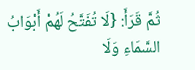ثُمَّ قَرَأَ: {لَا تُفَتَّحُ لَهُمْ أَبْوَابُ السَّمَاءِ وَلَا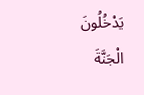يَدْخُلُونَ الْجَنَّةَ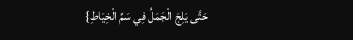حَتَّى يَلِجَ الْجَمَلُ فِي سَمِّ الْخِيَاطِ}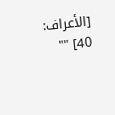[الأعراف: 40] ""